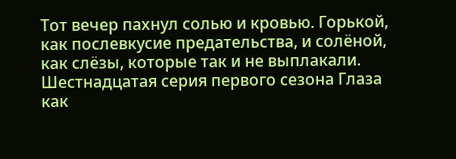Тот вечер пахнул солью и кровью. Горькой, как послевкусие предательства, и солёной, как слёзы, которые так и не выплакали. Шестнадцатая серия первого сезона Глаза как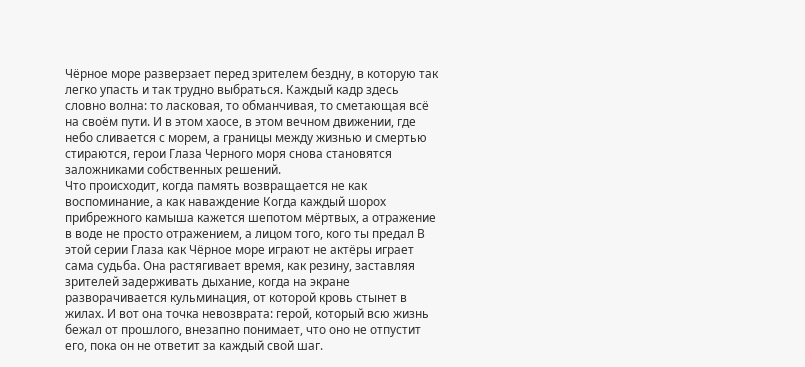Чёрное море разверзает перед зрителем бездну, в которую так легко упасть и так трудно выбраться. Каждый кадр здесь словно волна: то ласковая, то обманчивая, то сметающая всё на своём пути. И в этом хаосе, в этом вечном движении, где небо сливается с морем, а границы между жизнью и смертью стираются, герои Глаза Черного моря снова становятся заложниками собственных решений.
Что происходит, когда память возвращается не как воспоминание, а как наваждение Когда каждый шорох прибрежного камыша кажется шепотом мёртвых, а отражение в воде не просто отражением, а лицом того, кого ты предал В этой серии Глаза как Чёрное море играют не актёры играет сама судьба. Она растягивает время, как резину, заставляя зрителей задерживать дыхание, когда на экране разворачивается кульминация, от которой кровь стынет в жилах. И вот она точка невозврата: герой, который всю жизнь бежал от прошлого, внезапно понимает, что оно не отпустит его, пока он не ответит за каждый свой шаг.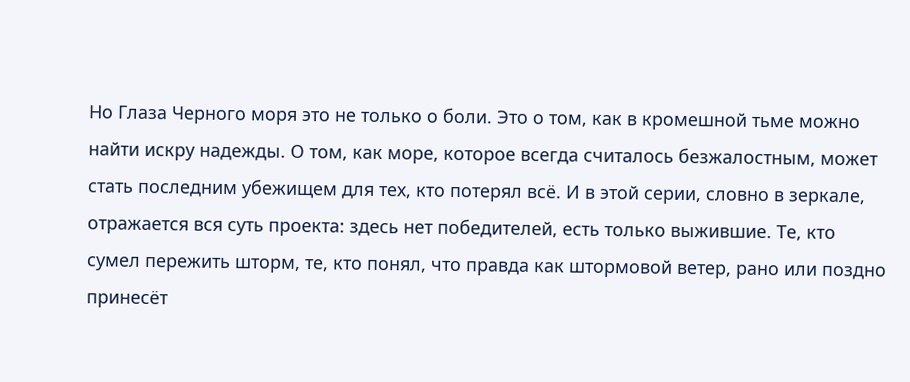Но Глаза Черного моря это не только о боли. Это о том, как в кромешной тьме можно найти искру надежды. О том, как море, которое всегда считалось безжалостным, может стать последним убежищем для тех, кто потерял всё. И в этой серии, словно в зеркале, отражается вся суть проекта: здесь нет победителей, есть только выжившие. Те, кто сумел пережить шторм, те, кто понял, что правда как штормовой ветер, рано или поздно принесёт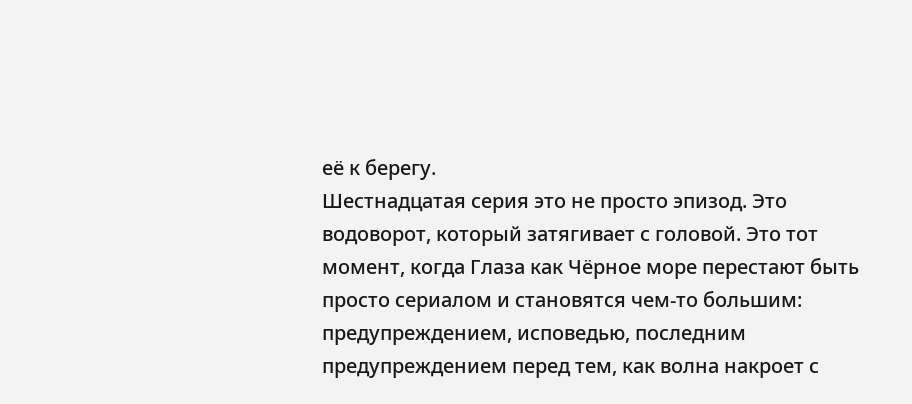её к берегу.
Шестнадцатая серия это не просто эпизод. Это водоворот, который затягивает с головой. Это тот момент, когда Глаза как Чёрное море перестают быть просто сериалом и становятся чем-то большим: предупреждением, исповедью, последним предупреждением перед тем, как волна накроет с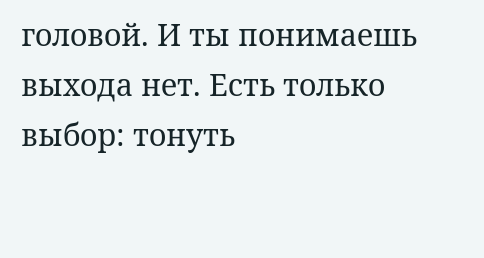головой. И ты понимаешь выхода нет. Есть только выбор: тонуть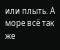или плыть. А море всё так же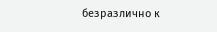безразлично к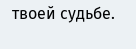твоей судьбе.